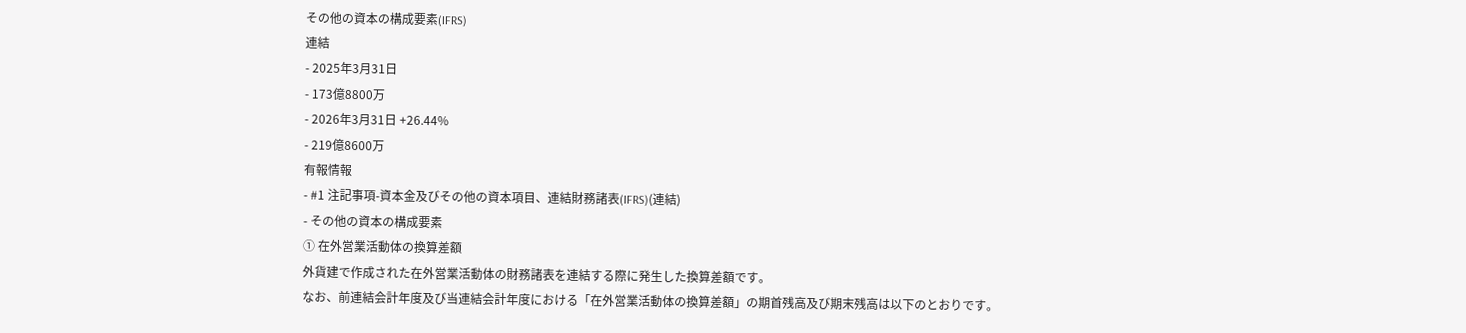その他の資本の構成要素(IFRS)
連結
- 2025年3月31日
- 173億8800万
- 2026年3月31日 +26.44%
- 219億8600万
有報情報
- #1 注記事項-資本金及びその他の資本項目、連結財務諸表(IFRS)(連結)
- その他の資本の構成要素
① 在外営業活動体の換算差額
外貨建で作成された在外営業活動体の財務諸表を連結する際に発生した換算差額です。
なお、前連結会計年度及び当連結会計年度における「在外営業活動体の換算差額」の期首残高及び期末残高は以下のとおりです。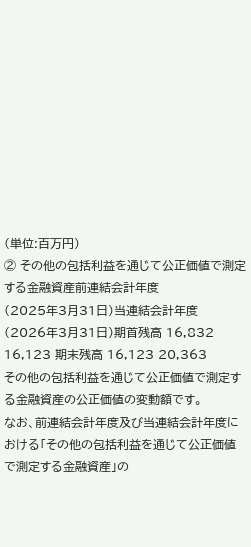(単位:百万円)
② その他の包括利益を通じて公正価値で測定する金融資産前連結会計年度
(2025年3月31日)当連結会計年度
(2026年3月31日)期首残高 16,832 16,123 期末残高 16,123 20,363
その他の包括利益を通じて公正価値で測定する金融資産の公正価値の変動額です。
なお、前連結会計年度及び当連結会計年度における「その他の包括利益を通じて公正価値で測定する金融資産」の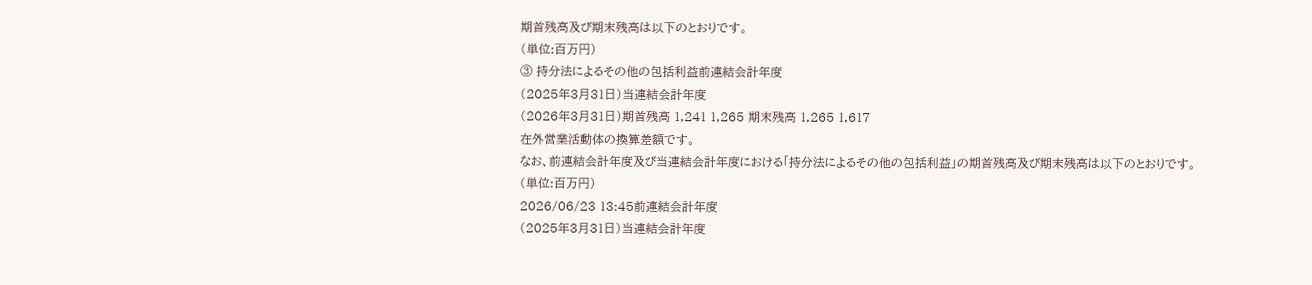期首残高及び期末残高は以下のとおりです。
(単位:百万円)
③ 持分法によるその他の包括利益前連結会計年度
(2025年3月31日)当連結会計年度
(2026年3月31日)期首残高 1,241 1,265 期末残高 1,265 1,617
在外営業活動体の換算差額です。
なお、前連結会計年度及び当連結会計年度における「持分法によるその他の包括利益」の期首残高及び期末残高は以下のとおりです。
(単位:百万円)
2026/06/23 13:45前連結会計年度
(2025年3月31日)当連結会計年度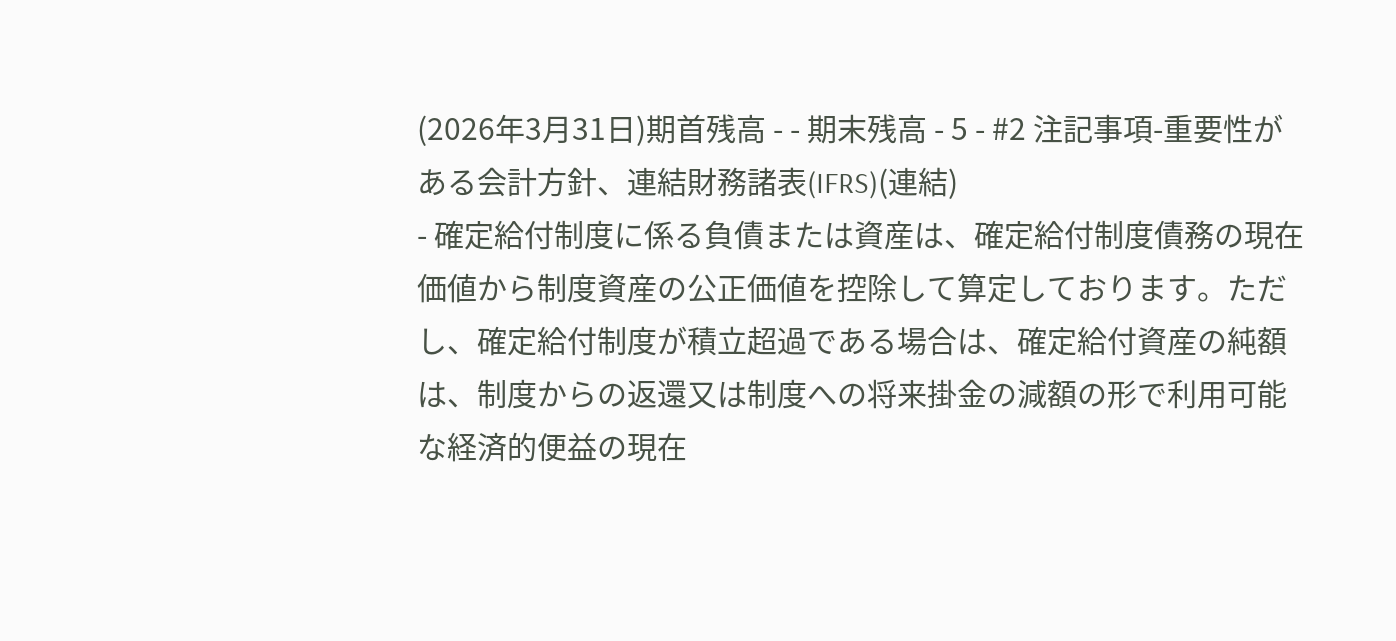(2026年3月31日)期首残高 - - 期末残高 - 5 - #2 注記事項-重要性がある会計方針、連結財務諸表(IFRS)(連結)
- 確定給付制度に係る負債または資産は、確定給付制度債務の現在価値から制度資産の公正価値を控除して算定しております。ただし、確定給付制度が積立超過である場合は、確定給付資産の純額は、制度からの返還又は制度への将来掛金の減額の形で利用可能な経済的便益の現在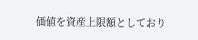価値を資産上限額としており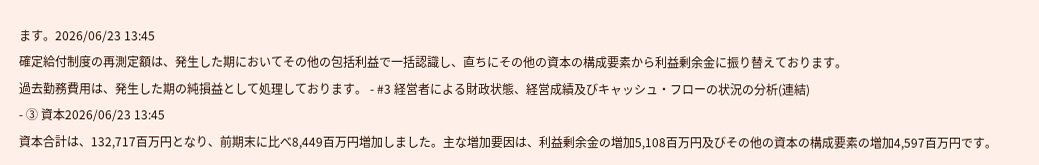ます。2026/06/23 13:45
確定給付制度の再測定額は、発生した期においてその他の包括利益で一括認識し、直ちにその他の資本の構成要素から利益剰余金に振り替えております。
過去勤務費用は、発生した期の純損益として処理しております。 - #3 経営者による財政状態、経営成績及びキャッシュ・フローの状況の分析(連結)
- ③ 資本2026/06/23 13:45
資本合計は、132,717百万円となり、前期末に比べ8,449百万円増加しました。主な増加要因は、利益剰余金の増加5,108百万円及びその他の資本の構成要素の増加4,597百万円です。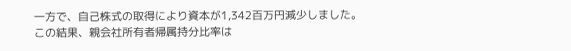一方で、自己株式の取得により資本が1,342百万円減少しました。
この結果、親会社所有者帰属持分比率は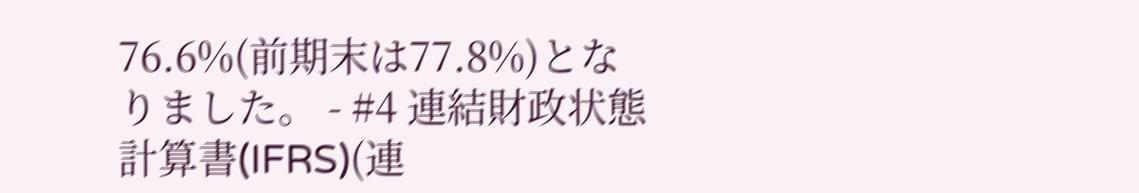76.6%(前期末は77.8%)となりました。 - #4 連結財政状態計算書(IFRS)(連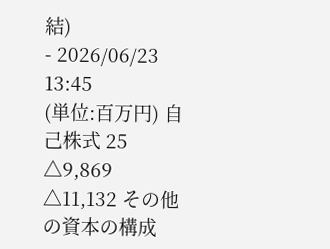結)
- 2026/06/23 13:45
(単位:百万円) 自己株式 25 △9,869 △11,132 その他の資本の構成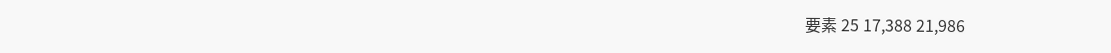要素 25 17,388 21,986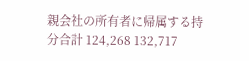親会社の所有者に帰属する持分合計 124,268 132,717